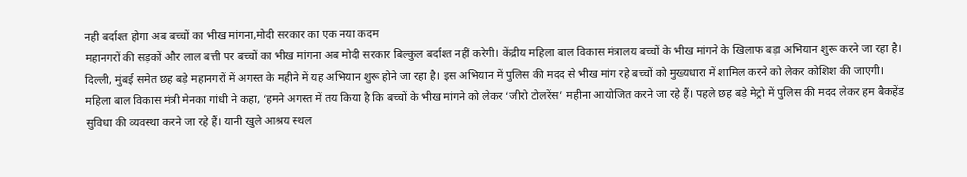नही बर्दाश्त होगा अब बच्चों का भीख मांगना,मोदी सरकार का एक नया कदम
महानगरों की सड़कों और लाल बत्ती पर बच्चों का भीख मांगना अब मोदी सरकार बिल्कुल बर्दाश्त नहीं करेगी। केंद्रीय महिला बाल विकास मंत्रालय बच्चों के भीख मांगने के खिलाफ बड़ा अभियान शुरू करने जा रहा है। दिल्ली, मुंबई समेत छह बड़े महानगरों में अगस्त के महीने में यह अभियान शुरू होने जा रहा है। इस अभियान में पुलिस की मदद से भीख मांग रहे बच्चों को मुख्यधारा में शामिल करने को लेकर कोशिश की जाएगी।
महिला बाल विकास मंत्री मेनका गांधी ने कहा, ‘हमने अगस्त में तय किया है कि बच्चों के भीख मांगने को लेकर ‘जीरो टोलरेंस’ महीना आयोजित करने जा रहे हैं। पहले छह बड़े मेट्रो में पुलिस की मदद लेकर हम बैकहेंड सुविधा की व्यवस्था करने जा रहे हैं। यानी खुले आश्रय स्थल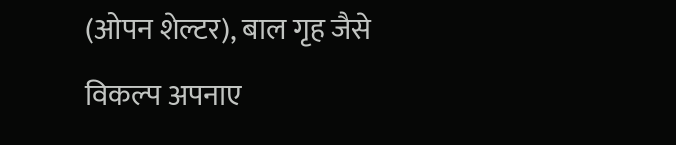(ओपन शेल्टर), बाल गृह जैसे विकल्प अपनाए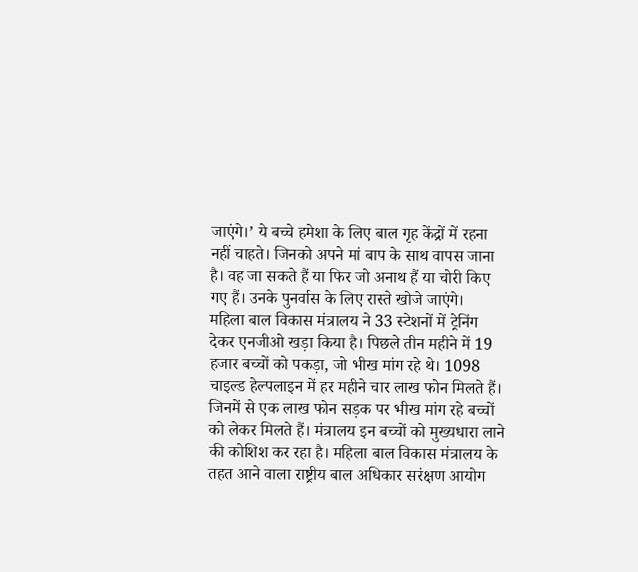जाएंगे।’ ये बच्चे हमेशा के लिए बाल गृह केंद्रों में रहना नहीं चाहते। जिनको अपने मां बाप के साथ वापस जाना है। वह जा सकते हैं या फिर जो अनाथ हैं या चोरी किए गए हैं। उनके पुनर्वास के लिए रास्ते खोजे जाएंगे।
महिला बाल विकास मंत्रालय ने 33 स्टेशनों में ट्रेनिंग देकर एनजीओ खड़ा किया है। पिछले तीन महीने में 19 हजार बच्चों को पकड़ा, जो भीख मांग रहे थे। 1098 चाइल्ड हेल्पलाइन में हर महीने चार लाख फोन मिलते हैं। जिनमें से एक लाख फोन सड़क पर भीख मांग रहे बच्चों को लेकर मिलते हैं। मंत्रालय इन बच्चों को मुख्यधारा लाने की कोशिश कर रहा है। महिला बाल विकास मंत्रालय के तहत आने वाला राष्ट्रीय बाल अधिकार सरंक्षण आयोग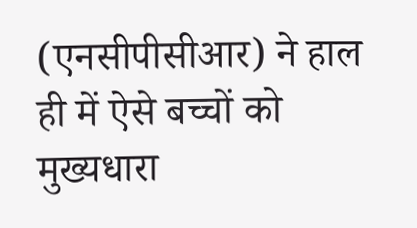(एनसीपीसीआर) ने हाल ही में ऐसे बच्चों को मुख्यधारा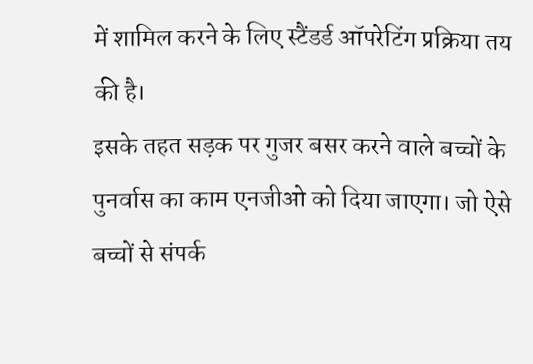में शामिल करने के लिए स्टैंडर्ड ऑपरेटिंग प्रक्रिया तय की है।
इसके तहत सड़क पर गुजर बसर करने वाले बच्चों के पुनर्वास का काम एनजीओ को दिया जाएगा। जो ऐसे बच्चों से संपर्क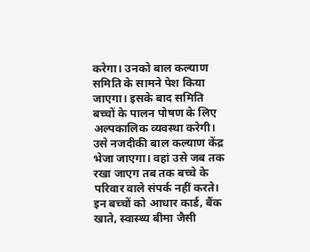करेगा। उनको बाल कल्याण समिति के सामने पेश किया जाएगा। इसके बाद समिति बच्चों के पालन पोषण के लिए अल्पकालिक व्यवस्था करेगी। उसे नजदीकी बाल कल्याण केंद्र भेजा जाएगा। वहां उसे जब तक रखा जाएग तब तक बच्चे के परिवार वाले संपर्क नहीं करते। इन बच्चों को आधार कार्ड, बैंक खाते, स्वास्थ्य बीमा जैसी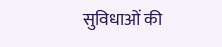सुविधाओं की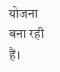योजना बना रही हैं।